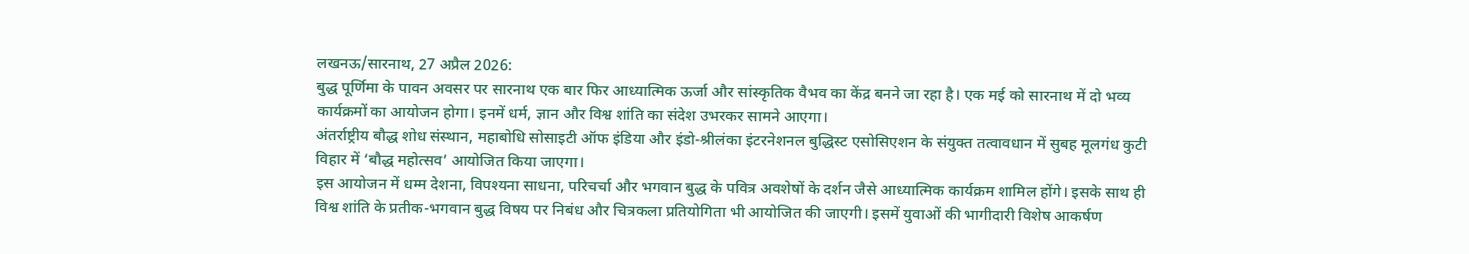लखनऊ/सारनाथ, 27 अप्रैल 2026:
बुद्ध पूर्णिमा के पावन अवसर पर सारनाथ एक बार फिर आध्यात्मिक ऊर्जा और सांस्कृतिक वैभव का केंद्र बनने जा रहा है। एक मई को सारनाथ में दो भव्य कार्यक्रमों का आयोजन होगा। इनमें धर्म, ज्ञान और विश्व शांति का संदेश उभरकर सामने आएगा।
अंतर्राष्ट्रीय बौद्ध शोध संस्थान, महाबोधि सोसाइटी ऑफ इंडिया और इंडो-श्रीलंका इंटरनेशनल बुद्धिस्ट एसोसिएशन के संयुक्त तत्वावधान में सुबह मूलगंध कुटी विहार में ‘बौद्ध महोत्सव’ आयोजित किया जाएगा।
इस आयोजन में धम्म देशना, विपश्यना साधना, परिचर्चा और भगवान बुद्ध के पवित्र अवशेषों के दर्शन जैसे आध्यात्मिक कार्यक्रम शामिल होंगे। इसके साथ ही विश्व शांति के प्रतीक-भगवान बुद्ध विषय पर निबंध और चित्रकला प्रतियोगिता भी आयोजित की जाएगी। इसमें युवाओं की भागीदारी विशेष आकर्षण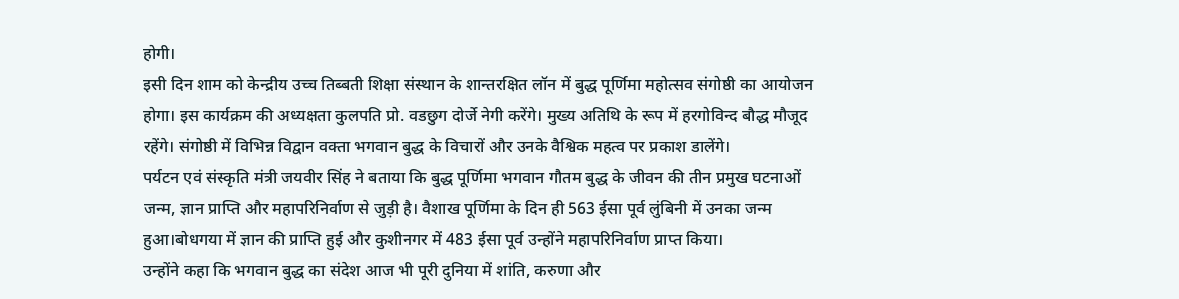होगी।
इसी दिन शाम को केन्द्रीय उच्च तिब्बती शिक्षा संस्थान के शान्तरक्षित लॉन में बुद्ध पूर्णिमा महोत्सव संगोष्ठी का आयोजन होगा। इस कार्यक्रम की अध्यक्षता कुलपति प्रो. वडछुग दोर्जे नेगी करेंगे। मुख्य अतिथि के रूप में हरगोविन्द बौद्ध मौजूद रहेंगे। संगोष्ठी में विभिन्न विद्वान वक्ता भगवान बुद्ध के विचारों और उनके वैश्विक महत्व पर प्रकाश डालेंगे।
पर्यटन एवं संस्कृति मंत्री जयवीर सिंह ने बताया कि बुद्ध पूर्णिमा भगवान गौतम बुद्ध के जीवन की तीन प्रमुख घटनाओं जन्म, ज्ञान प्राप्ति और महापरिनिर्वाण से जुड़ी है। वैशाख पूर्णिमा के दिन ही 563 ईसा पूर्व लुंबिनी में उनका जन्म हुआ।बोधगया में ज्ञान की प्राप्ति हुई और कुशीनगर में 483 ईसा पूर्व उन्होंने महापरिनिर्वाण प्राप्त किया।
उन्होंने कहा कि भगवान बुद्ध का संदेश आज भी पूरी दुनिया में शांति, करुणा और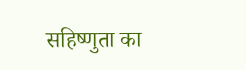सहिष्णुता का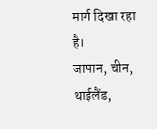मार्ग दिखा रहा है।
जापान, चीन, थाईलैंड,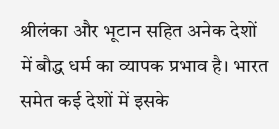श्रीलंका और भूटान सहित अनेक देशों में बौद्ध धर्म का व्यापक प्रभाव है। भारत समेत कई देशों में इसके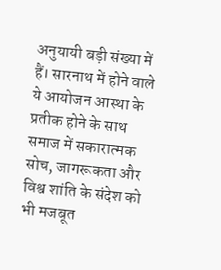अनुयायी बड़ी संख्या में हैं। सारनाथ में होने वाले ये आयोजन आस्था के प्रतीक होने के साथ समाज में सकारात्मक सोच, जागरूकता और विश्व शांति के संदेश को भी मजबूत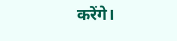करेंगे।